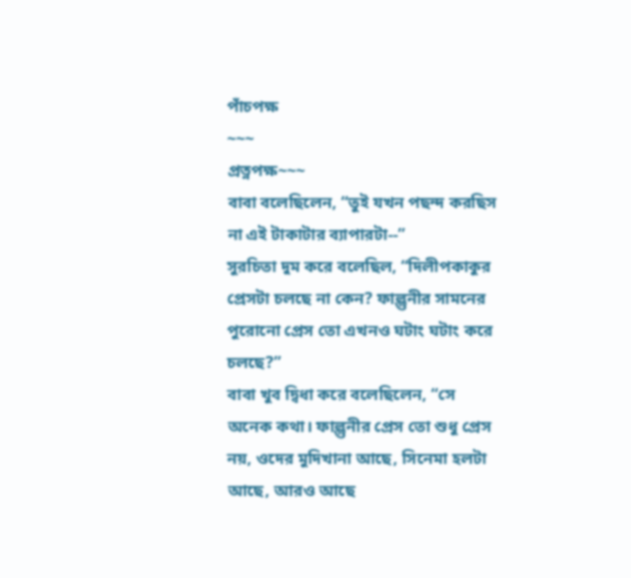পাঁচপক্ষ
~~~
প্রত্নপক্ষ~~~
বাবা বলেছিলেন, “তুই যখন পছন্দ করছিস না এই টাকাটার ব্যাপারটা--”
সুরচিতা দুম করে বলেছিল, “দিলীপকাকুর প্রেসটা চলছে না কেন? ফাল্গুনীর সামনের পুরোনো প্রেস তো এখনও ঘটাং ঘটাং করে চলছে?”
বাবা খুব দ্বিধা করে বলেছিলেন, “সে অনেক কথা। ফাল্গুনীর প্রেস তো শুধু প্রেস নয়, ওদের মুদিখানা আছে, সিনেমা হলটা আছে, আরও আছে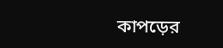কাপড়ের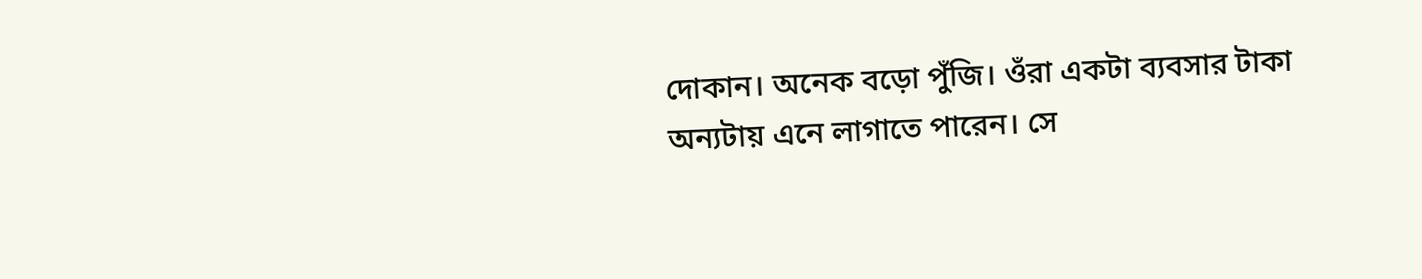দোকান। অনেক বড়ো পুঁজি। ওঁরা একটা ব্যবসার টাকা অন্যটায় এনে লাগাতে পারেন। সে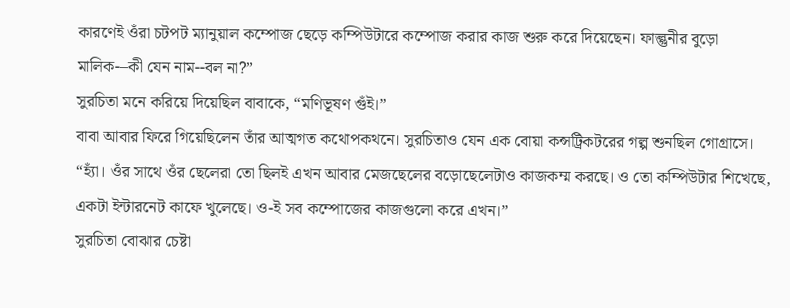কারণেই ওঁরা চটপট ম্যানুয়াল কম্পোজ ছেড়ে কম্পিউটারে কম্পোজ করার কাজ শুরু করে দিয়েছেন। ফাল্গুনীর বুড়ো মালিক-–কী যেন নাম--বল না?”
সুরচিতা মনে করিয়ে দিয়েছিল বাবাকে, “মণিভূষণ গুঁই।”
বাবা আবার ফিরে গিয়েছিলেন তাঁর আত্মগত কথোপকথনে। সুরচিতাও যেন এক বোয়া কন্সট্রিকটরের গল্প শুনছিল গোগ্রাসে।
“হ্যাঁ। ওঁর সাথে ওঁর ছেলেরা তো ছিলই এখন আবার মেজছেলের বড়োছেলেটাও কাজকম্ম করছে। ও তো কম্পিউটার শিখেছে, একটা ইন্টারনেট কাফে খুলেছে। ও-ই সব কম্পোজের কাজগুলো করে এখন।”
সুরচিতা বোঝার চেষ্টা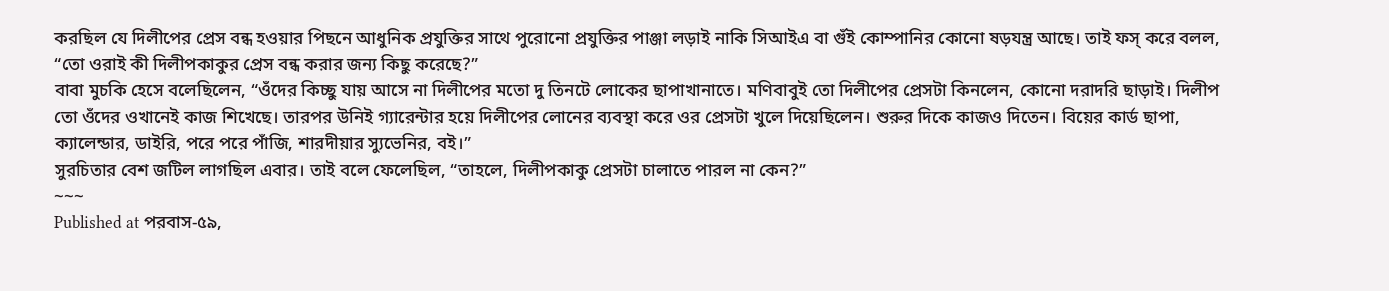করছিল যে দিলীপের প্রেস বন্ধ হওয়ার পিছনে আধুনিক প্রযুক্তির সাথে পুরোনো প্রযুক্তির পাঞ্জা লড়াই নাকি সিআইএ বা গুঁই কোম্পানির কোনো ষড়যন্ত্র আছে। তাই ফস্ করে বলল, “তো ওরাই কী দিলীপকাকুর প্রেস বন্ধ করার জন্য কিছু করেছে?”
বাবা মুচকি হেসে বলেছিলেন, “ওঁদের কিচ্ছু যায় আসে না দিলীপের মতো দু তিনটে লোকের ছাপাখানাতে। মণিবাবুই তো দিলীপের প্রেসটা কিনলেন, কোনো দরাদরি ছাড়াই। দিলীপ তো ওঁদের ওখানেই কাজ শিখেছে। তারপর উনিই গ্যারেন্টার হয়ে দিলীপের লোনের ব্যবস্থা করে ওর প্রেসটা খুলে দিয়েছিলেন। শুরুর দিকে কাজও দিতেন। বিয়ের কার্ড ছাপা, ক্যালেন্ডার, ডাইরি, পরে পরে পাঁজি, শারদীয়ার স্যুভেনির, বই।”
সুরচিতার বেশ জটিল লাগছিল এবার। তাই বলে ফেলেছিল, “তাহলে, দিলীপকাকু প্রেসটা চালাতে পারল না কেন?”
~~~
Published at পরবাস-৫৯,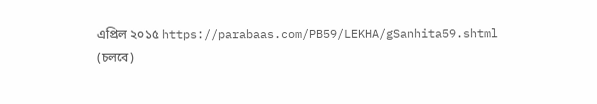এপ্রিল ২০১৫ https://parabaas.com/PB59/LEKHA/gSanhita59.shtml
(চলবে)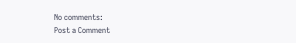No comments:
Post a Comment